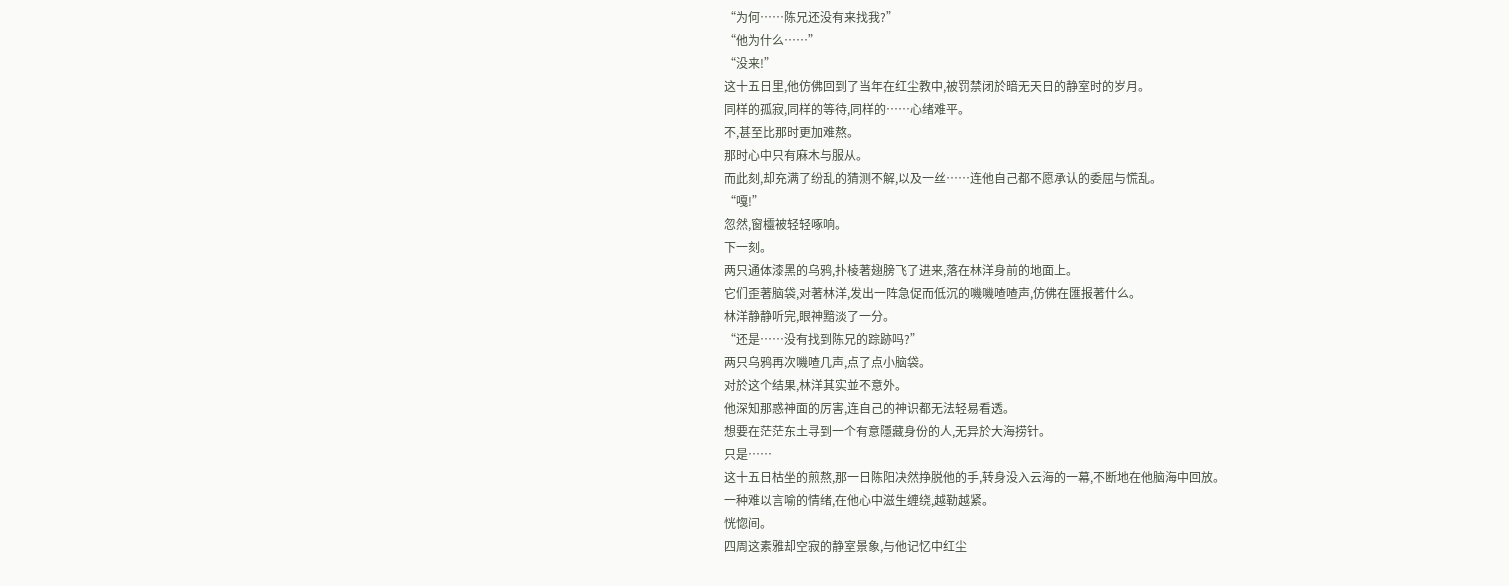“为何……陈兄还没有来找我?”
“他为什么……”
“没来!”
这十五日里,他仿佛回到了当年在红尘教中,被罚禁闭於暗无天日的静室时的岁月。
同样的孤寂,同样的等待,同样的……心绪难平。
不,甚至比那时更加难熬。
那时心中只有麻木与服从。
而此刻,却充满了纷乱的猜测不解,以及一丝……连他自己都不愿承认的委屈与慌乱。
“嘎!”
忽然,窗欞被轻轻啄响。
下一刻。
两只通体漆黑的乌鸦,扑棱著翅膀飞了进来,落在林洋身前的地面上。
它们歪著脑袋,对著林洋,发出一阵急促而低沉的嘰嘰喳喳声,仿佛在匯报著什么。
林洋静静听完,眼神黯淡了一分。
“还是……没有找到陈兄的踪跡吗?”
两只乌鸦再次嘰喳几声,点了点小脑袋。
对於这个结果,林洋其实並不意外。
他深知那惑神面的厉害,连自己的神识都无法轻易看透。
想要在茫茫东土寻到一个有意隱藏身份的人,无异於大海捞针。
只是……
这十五日枯坐的煎熬,那一日陈阳决然挣脱他的手,转身没入云海的一幕,不断地在他脑海中回放。
一种难以言喻的情绪,在他心中滋生缠绕,越勒越紧。
恍惚间。
四周这素雅却空寂的静室景象,与他记忆中红尘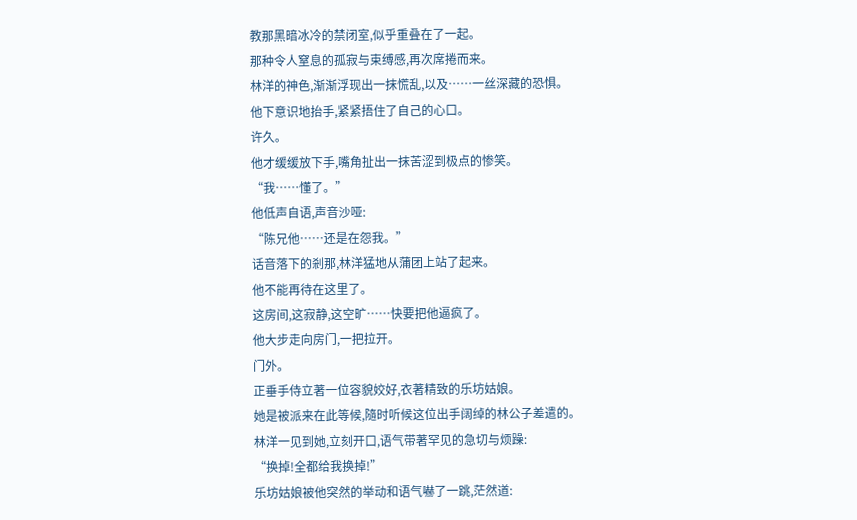教那黑暗冰冷的禁闭室,似乎重叠在了一起。
那种令人窒息的孤寂与束缚感,再次席捲而来。
林洋的神色,渐渐浮现出一抹慌乱,以及……一丝深藏的恐惧。
他下意识地抬手,紧紧捂住了自己的心口。
许久。
他才缓缓放下手,嘴角扯出一抹苦涩到极点的惨笑。
“我……懂了。”
他低声自语,声音沙哑:
“陈兄他……还是在怨我。”
话音落下的剎那,林洋猛地从蒲团上站了起来。
他不能再待在这里了。
这房间,这寂静,这空旷……快要把他逼疯了。
他大步走向房门,一把拉开。
门外。
正垂手侍立著一位容貌姣好,衣著精致的乐坊姑娘。
她是被派来在此等候,隨时听候这位出手阔绰的林公子差遣的。
林洋一见到她,立刻开口,语气带著罕见的急切与烦躁:
“换掉!全都给我换掉!”
乐坊姑娘被他突然的举动和语气嚇了一跳,茫然道: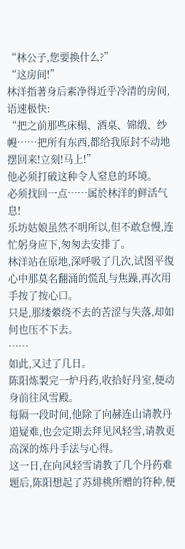“林公子,您要换什么?”
“这房间!”
林洋指著身后素净得近乎冷清的房间,语速极快:
“把之前那些床榻、酒桌、锦缎、纱幔……把所有东西,都给我原封不动地摆回来!立刻!马上!”
他必须打破这种令人窒息的环境。
必须找回一点……属於林洋的鲜活气息!
乐坊姑娘虽然不明所以,但不敢怠慢,连忙躬身应下,匆匆去安排了。
林洋站在原地,深呼吸了几次,试图平復心中那莫名翻涌的慌乱与焦躁,再次用手按了按心口。
只是,那缕縈绕不去的苦涩与失落,却如何也压不下去。
……
如此,又过了几日。
陈阳炼製完一炉丹药,收拾好丹室,便动身前往风雪殿。
每隔一段时间,他除了向赫连山请教丹道疑难,也会定期去拜见风轻雪,请教更高深的炼丹手法与心得。
这一日,在向风轻雪请教了几个丹药难题后,陈阳想起了苏緋桃所赠的符种,便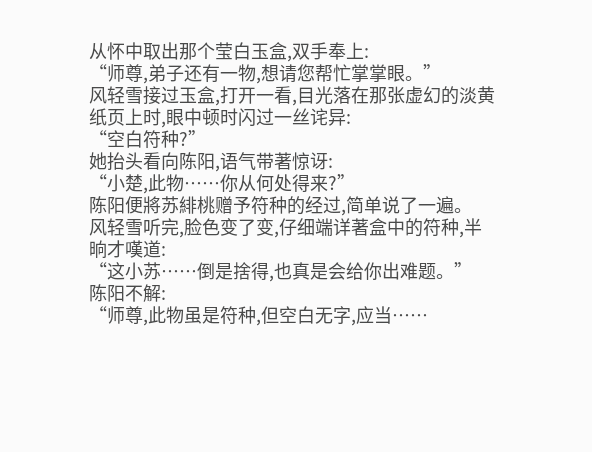从怀中取出那个莹白玉盒,双手奉上:
“师尊,弟子还有一物,想请您帮忙掌掌眼。”
风轻雪接过玉盒,打开一看,目光落在那张虚幻的淡黄纸页上时,眼中顿时闪过一丝诧异:
“空白符种?”
她抬头看向陈阳,语气带著惊讶:
“小楚,此物……你从何处得来?”
陈阳便將苏緋桃赠予符种的经过,简单说了一遍。
风轻雪听完,脸色变了变,仔细端详著盒中的符种,半晌才嘆道:
“这小苏……倒是捨得,也真是会给你出难题。”
陈阳不解:
“师尊,此物虽是符种,但空白无字,应当……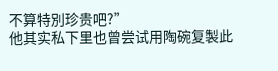不算特別珍贵吧?”
他其实私下里也曾尝试用陶碗复製此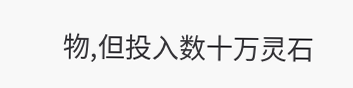物,但投入数十万灵石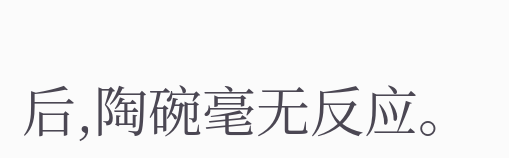后,陶碗毫无反应。